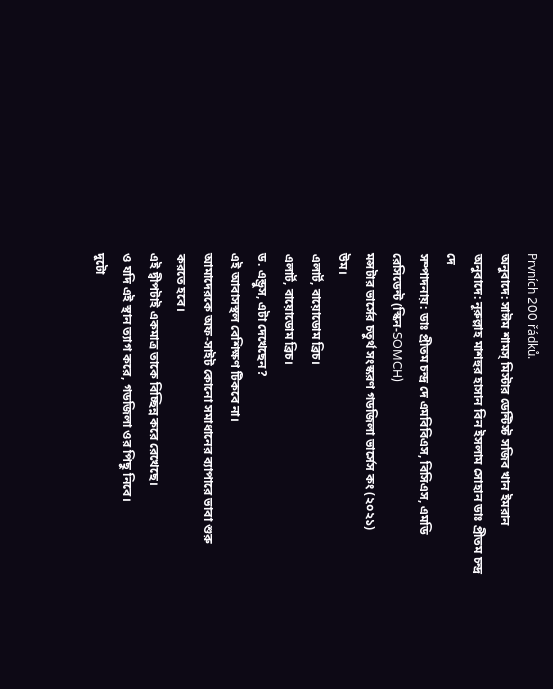Prvních 200 řádků.
অনুবাদে: সাঈম শামস্ মিস্টার ডেন্টিস্ট সজিব খান ইমরান
অনুবাদে: নূরুল্লাহ মাশহুর হাসান বিন ইসলাম সোহান ডাঃ প্রীতম চন্দ্র দে
সম্পাদনায়: ডাঃ প্রীতম চন্দ্র দে এমবিবিএস, বিসিএস, এমডি রেসিডেন্ট (স্কিন-SOMCH)
মন্সটার ভার্সের চতুর্থ সংস্করণ গডজিলা ভার্সেস কং (২০২১)
উম।
এলার্ট, বায়োডোম ব্রিচ।
এলার্ট, বায়োডোম ব্রিচ।
ড. এন্ড্রুস, এটা দেখেছেন?
এই আবাসস্থল বেশিক্ষণ টিকবে না।
আমাদেরকে অফ-সাইট কোনো সমাধানের ব্যাপারে ভাবা শুরু করতে হবে।
এই দ্বীপটাই একমাত্র তাকে বিচ্ছিন্ন করে রেখেছে।
ও যদি এই স্থান ত্যাগ করে, গডজিলা ওর পিছু নিবে।
দুটো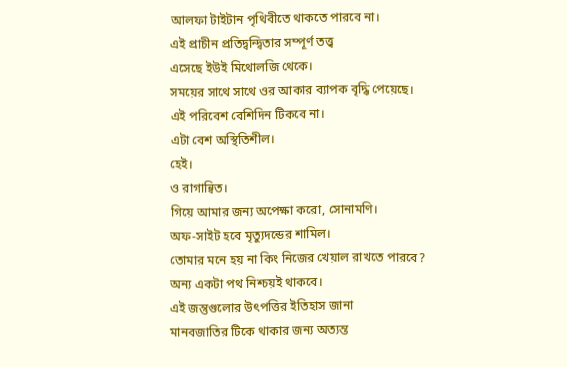আলফা টাইটান পৃথিবীতে থাকতে পারবে না।
এই প্রাচীন প্রতিদ্বন্দ্বিতার সম্পূর্ণ তত্ত্ব
এসেছে ইউই মিথোলজি থেকে।
সময়ের সাথে সাথে ওর আকার ব্যাপক বৃদ্ধি পেয়েছে।
এই পরিবেশ বেশিদিন টিকবে না।
এটা বেশ অস্থিতিশীল।
হেই।
ও রাগান্বিত।
গিয়ে আমার জন্য অপেক্ষা করো, সোনামণি।
অফ-সাইট হবে মৃত্যুদন্ডের শামিল।
তোমার মনে হয় না কিং নিজের খেয়াল রাখতে পারবে?
অন্য একটা পথ নিশ্চয়ই থাকবে।
এই জন্তুগুলোর উৎপত্তির ইতিহাস জানা
মানবজাতির টিকে থাকার জন্য অত্যন্ত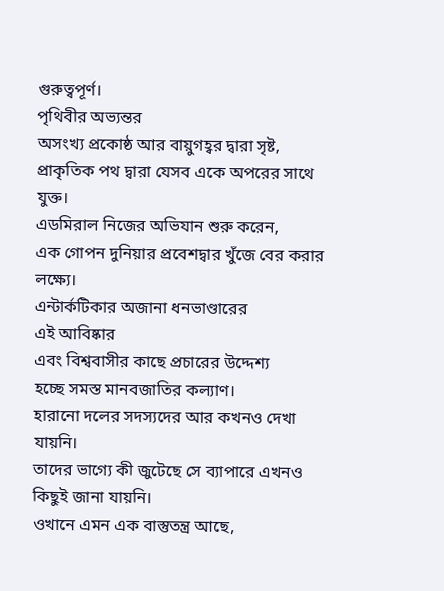গুরুত্বপূর্ণ।
পৃথিবীর অভ্যন্তর
অসংখ্য প্রকোষ্ঠ আর বায়ুগহ্বর দ্বারা সৃষ্ট,
প্রাকৃতিক পথ দ্বারা যেসব একে অপরের সাথে যুক্ত।
এডমিরাল নিজের অভিযান শুরু করেন,
এক গোপন দুনিয়ার প্রবেশদ্বার খুঁজে বের করার লক্ষ্যে।
এন্টার্কটিকার অজানা ধনভাণ্ডারের
এই আবিষ্কার
এবং বিশ্ববাসীর কাছে প্রচারের উদ্দেশ্য
হচ্ছে সমস্ত মানবজাতির কল্যাণ।
হারানো দলের সদস্যদের আর কখনও দেখা যায়নি।
তাদের ভাগ্যে কী জুটেছে সে ব্যাপারে এখনও কিছুই জানা যায়নি।
ওখানে এমন এক বাস্তুতন্ত্র আছে,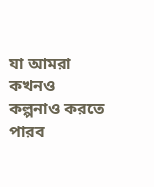যা আমরা কখনও কল্পনাও করতে পারব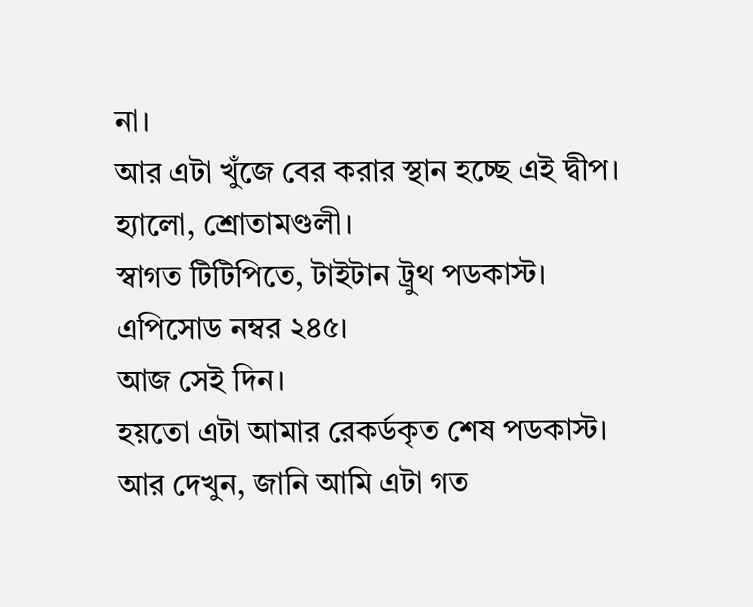না।
আর এটা খুঁজে বের করার স্থান হচ্ছে এই দ্বীপ।
হ্যালো, শ্রোতামণ্ডলী।
স্বাগত টিটিপিতে, টাইটান ট্রুথ পডকাস্ট।
এপিসোড নম্বর ২৪৫।
আজ সেই দিন।
হয়তো এটা আমার রেকর্ডকৃত শেষ পডকাস্ট।
আর দেখুন, জানি আমি এটা গত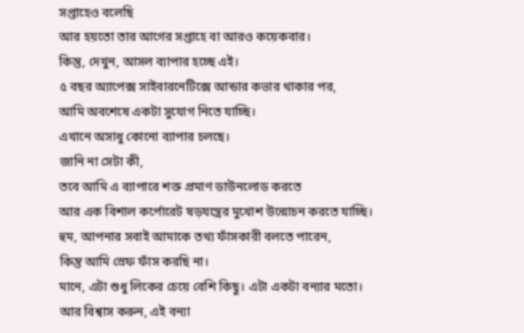সপ্তাহেও বলেছি
আর হয়তো তার আগের সপ্তাহে বা আরও কয়েকবার।
কিন্তু, দেখুন, আসল ব্যাপার হচ্ছে এই।
৫ বছর অ্যাপেক্স সাইবারনেটিক্সে আন্ডার কভার থাকার পর,
আমি অবশেষে একটা সুযোগ নিতে যাচ্ছি।
এখানে অসাধু কোনো ব্যাপার চলছে।
জানি না সেটা কী,
তবে আমি এ ব্যাপারে শক্ত প্রমাণ ডাউনলোড করতে
আর এক বিশাল কর্পোরেট ষড়যন্ত্রের মুখোশ উন্মোচন করতে যাচ্ছি।
হুম, আপনার সবাই আমাকে তথ্য ফাঁসকারী বলতে পারেন,
কিন্তু আমি স্রেফ ফাঁস করছি না।
মানে, এটা শুধু লিকের চেয়ে বেশি কিছু। এটা একটা বন্যার মতো।
আর বিশ্বাস করুন, এই বন্যা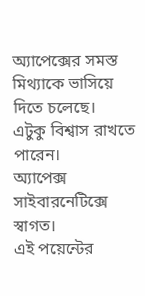অ্যাপেক্সের সমস্ত মিথ্যাকে ভাসিয়ে দিতে চলেছে।
এটুকু বিশ্বাস রাখতে পারেন।
অ্যাপেক্স সাইবারনেটিক্সে স্বাগত।
এই পয়েন্টের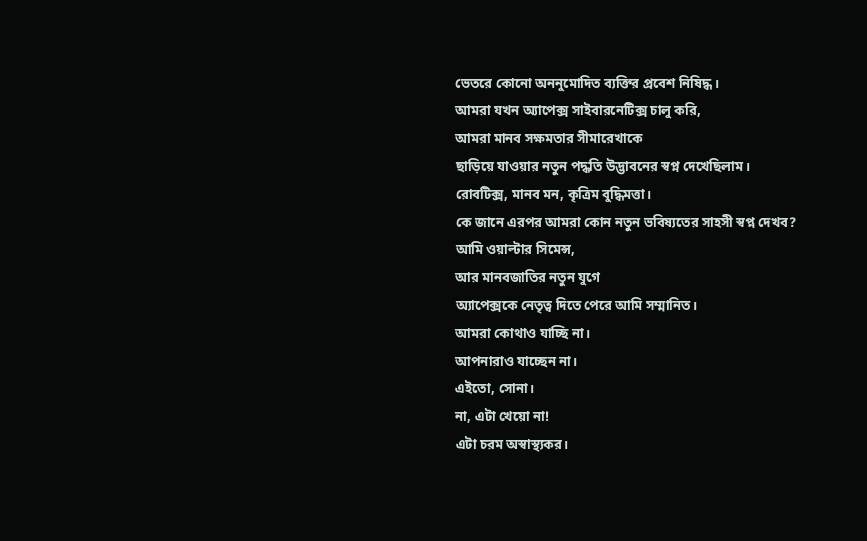ভেতরে কোনো অননুমোদিত ব্যক্তির প্রবেশ নিষিদ্ধ।
আমরা যখন অ্যাপেক্স সাইবারনেটিক্স চালু করি,
আমরা মানব সক্ষমতার সীমারেখাকে
ছাড়িয়ে যাওয়ার নতুন পদ্ধতি উদ্ভাবনের স্বপ্ন দেখেছিলাম।
রোবটিক্স, মানব মন, কৃত্রিম বুদ্ধিমত্তা।
কে জানে এরপর আমরা কোন নতুন ভবিষ্যতের সাহসী স্বপ্ন দেখব?
আমি ওয়াল্টার সিমেন্স,
আর মানবজাতির নতুন যুগে
অ্যাপেক্সকে নেতৃত্ব দিতে পেরে আমি সম্মানিত।
আমরা কোথাও যাচ্ছি না।
আপনারাও যাচ্ছেন না।
এইতো, সোনা।
না, এটা খেয়ো না!
এটা চরম অস্বাস্থ্যকর।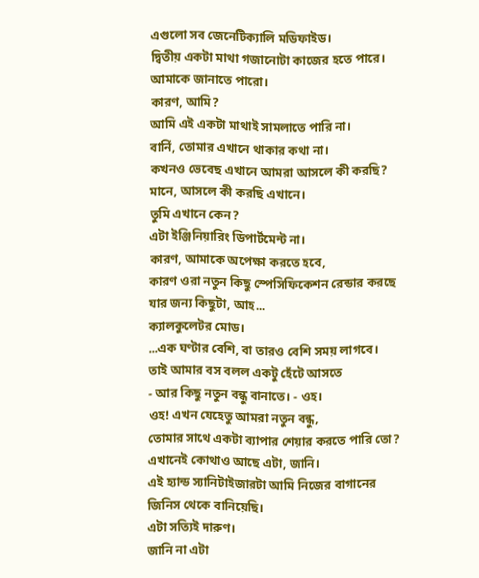এগুলো সব জেনেটিক্যালি মডিফাইড।
দ্বিতীয় একটা মাথা গজানোটা কাজের হতে পারে।
আমাকে জানাতে পারো।
কারণ, আমি?
আমি এই একটা মাথাই সামলাতে পারি না।
বার্নি, তোমার এখানে থাকার কথা না।
কখনও ভেবেছ এখানে আমরা আসলে কী করছি?
মানে, আসলে কী করছি এখানে।
তুমি এখানে কেন?
এটা ইঞ্জিনিয়ারিং ডিপার্টমেন্ট না।
কারণ, আমাকে অপেক্ষা করতে হবে,
কারণ ওরা নতুন কিছু স্পেসিফিকেশন রেন্ডার করছে
যার জন্য কিছুটা, আহ...
ক্যালকুলেটর মোড।
...এক ঘণ্টার বেশি, বা তারও বেশি সময় লাগবে।
তাই আমার বস বলল একটু হেঁটে আসতে
- আর কিছু নতুন বন্ধু বানাতে। - ওহ।
ওহ! এখন যেহেতু আমরা নতুন বন্ধু,
তোমার সাথে একটা ব্যাপার শেয়ার করতে পারি তো?
এখানেই কোথাও আছে এটা, জানি।
এই হ্যান্ড স্যানিটাইজারটা আমি নিজের বাগানের জিনিস থেকে বানিয়েছি।
এটা সত্যিই দারুণ।
জানি না এটা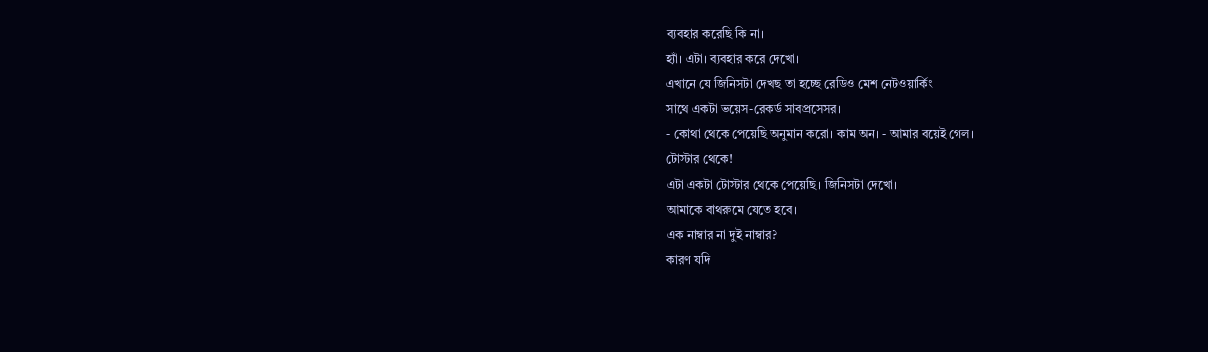ব্যবহার করেছি কি না।
হ্যাঁ। এটা। ব্যবহার করে দেখো।
এখানে যে জিনিসটা দেখছ তা হচ্ছে রেডিও মেশ নেটওয়ার্কিং
সাথে একটা ভয়েস-রেকর্ড সাবপ্রসেসর।
- কোথা থেকে পেয়েছি অনুমান করো। কাম অন। - আমার বয়েই গেল।
টোস্টার থেকে!
এটা একটা টোস্টার থেকে পেয়েছি। জিনিসটা দেখো।
আমাকে বাথরুমে যেতে হবে।
এক নাম্বার না দুই নাম্বার?
কারণ যদি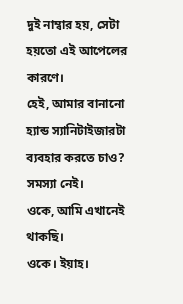দুই নাম্বার হয়, সেটা হয়তো এই আপেলের কারণে।
হেই, আমার বানানো হ্যান্ড স্যানিটাইজারটা ব্যবহার করতে চাও?
সমস্যা নেই।
ওকে, আমি এখানেই থাকছি।
ওকে। ইয়াহ।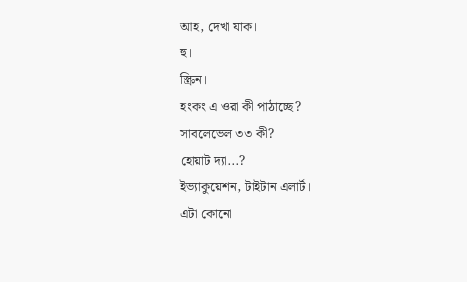আহ, দেখা যাক।
হু।
স্ক্রিন।
হংকং এ ওরা কী পাঠাচ্ছে?
সাবলেভেল ৩৩ কী?
হোয়াট দ্যা...?
ইভ্যাকুয়েশন, টাইটান এলার্ট।
এটা কোনো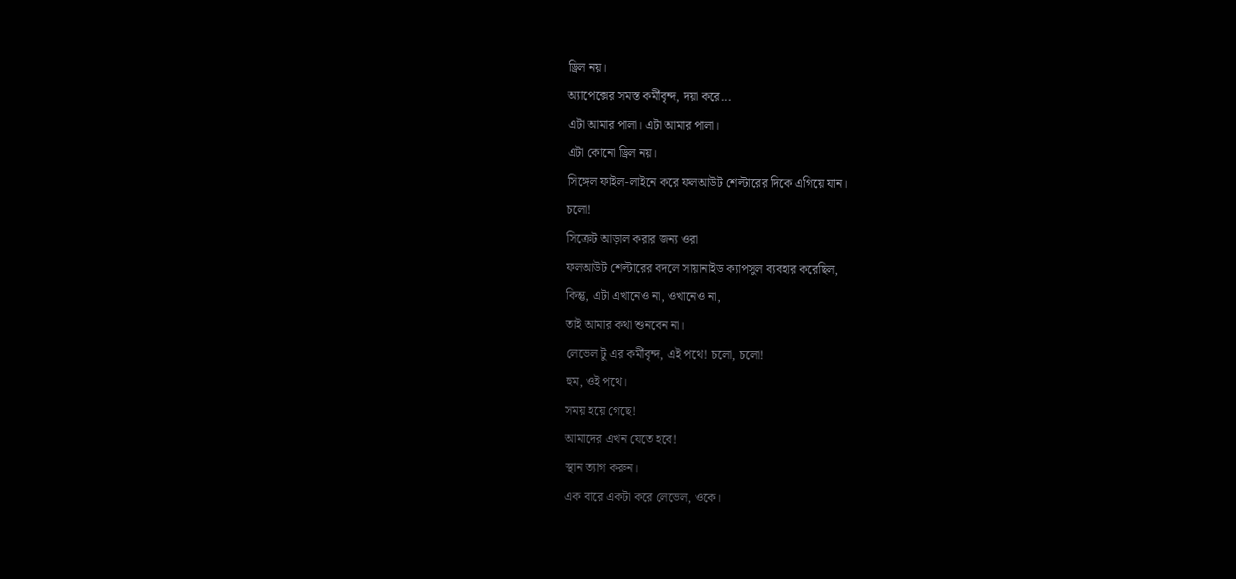ড্রিল নয়।
অ্যাপেক্সের সমস্ত কর্মীবৃন্দ, দয়া করে...
এটা আমার পালা। এটা আমার পালা।
এটা কোনো ড্রিল নয়।
সিঙ্গেল ফাইল-লাইনে করে ফলআউট শেল্টারের দিকে এগিয়ে যান।
চলো!
সিক্রেট আড়াল করার জন্য ওরা
ফলআউট শেল্টারের বদলে সায়ানাইড ক্যাপসুল ব্যবহার করেছিল,
কিন্তু, এটা এখানেও না, ওখানেও না,
তাই আমার কথা শুনবেন না।
লেভেল টু এর কর্মীবৃন্দ, এই পথে! চলো, চলো!
হুম, ওই পথে।
সময় হয়ে গেছে!
আমাদের এখন যেতে হবে!
স্থান ত্যাগ করুন।
এক বারে একটা করে লেভেল, ওকে।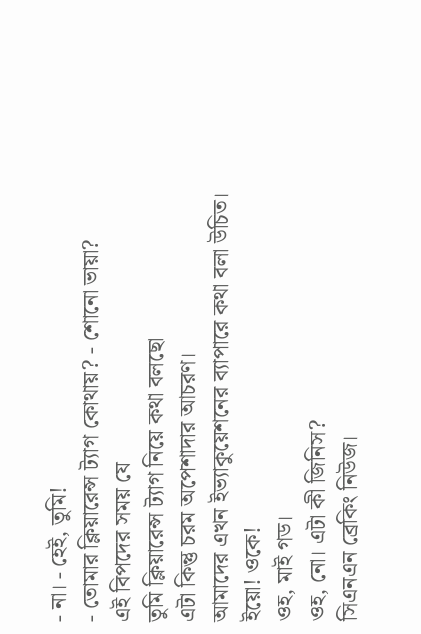- না। - হেই, তুমি!
- তোমার ক্লিয়ারেন্স ট্যাগ কোথায়? - শোনো ভায়া?
এই বিপদের সময় যে
তুমি ক্লিয়ারেন্স ট্যাগ নিয়ে কথা বলছো
এটা কিন্তু চরম অপেশাদার আচরণ।
আমাদের এখন ইভ্যাকুয়েশনের ব্যাপারে কথা বলা উচিত।
ইয়ো! ওকে!
ওহ, মাই গড।
ওহ, নো। এটা কী জিনিস?
সিএনএন ব্রেকিং নিউজ।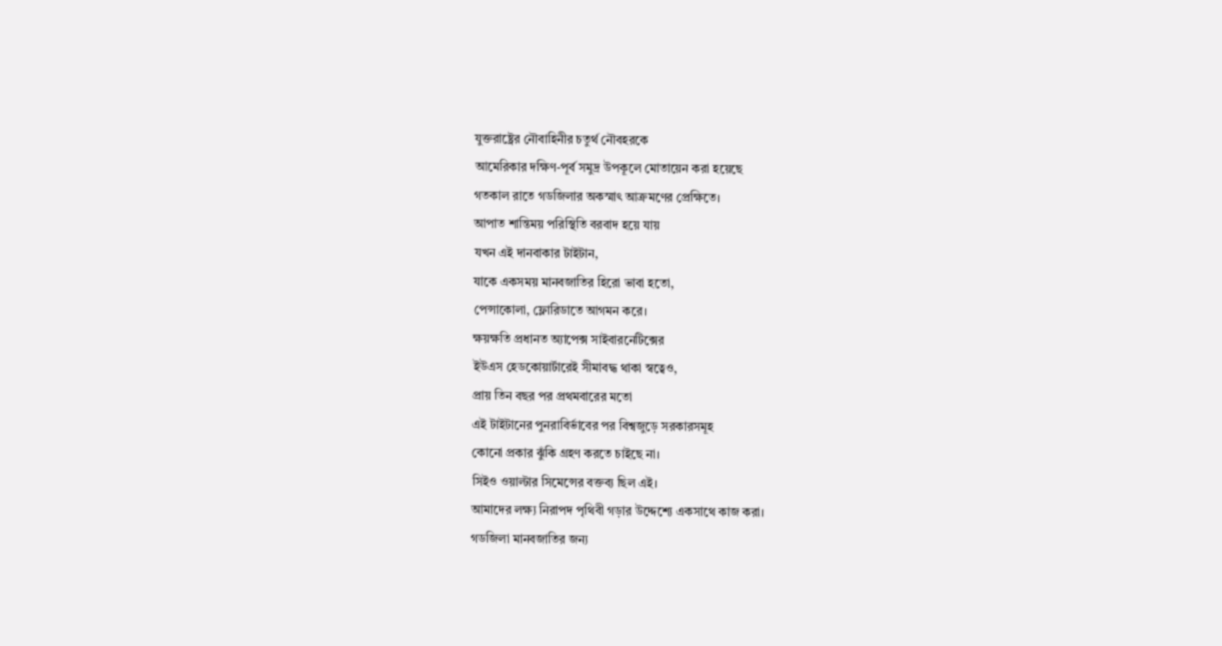যুক্তরাষ্ট্রের নৌবাহিনীর চতুর্থ নৌবহরকে
আমেরিকার দক্ষিণ-পূর্ব সমুদ্র উপকূলে মোতায়েন করা হয়েছে
গতকাল রাতে গডজিলার অকস্মাৎ আক্রমণের প্রেক্ষিতে।
আপাত শান্তিময় পরিস্থিতি বরবাদ হয়ে যায়
যখন এই দানবাকার টাইটান,
যাকে একসময় মানবজাতির হিরো ভাবা হতো,
পেন্সাকোলা, ফ্লোরিডাতে আগমন করে।
ক্ষয়ক্ষতি প্রধানত অ্যাপেক্স সাইবারনেটিক্সের
ইউএস হেডকোয়ার্টারেই সীমাবদ্ধ থাকা স্বত্বেও,
প্রায় তিন বছর পর প্রথমবারের মতো
এই টাইটানের পুনরাবির্ভাবের পর বিশ্বজুড়ে সরকারসমূহ
কোনো প্রকার ঝুঁকি গ্রহণ করতে চাইছে না।
সিইও ওয়াল্টার সিমেন্সের বক্তব্য ছিল এই।
আমাদের লক্ষ্য নিরাপদ পৃথিবী গড়ার উদ্দেশ্যে একসাথে কাজ করা।
গডজিলা মানবজাতির জন্য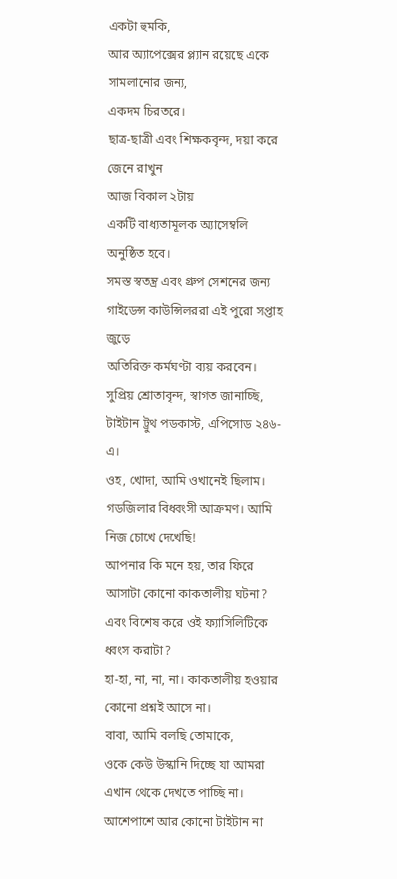একটা হুমকি,
আর অ্যাপেক্সের প্ল্যান রয়েছে একে সামলানোর জন্য,
একদম চিরতরে।
ছাত্র-ছাত্রী এবং শিক্ষকবৃন্দ, দয়া করে জেনে রাখুন
আজ বিকাল ২টায়
একটি বাধ্যতামূলক অ্যাসেম্বলি অনুষ্ঠিত হবে।
সমস্ত স্বতন্ত্র এবং গ্রুপ সেশনের জন্য
গাইডেন্স কাউন্সিলররা এই পুরো সপ্তাহ জুড়ে
অতিরিক্ত কর্মঘণ্টা ব্যয় করবেন।
সুপ্রিয় শ্রোতাবৃন্দ, স্বাগত জানাচ্ছি,
টাইটান ট্রুথ পডকাস্ট, এপিসোড ২৪৬-এ।
ওহ, খোদা, আমি ওখানেই ছিলাম।
গডজিলার বিধ্বংসী আক্রমণ। আমি নিজ চোখে দেখেছি!
আপনার কি মনে হয়, তার ফিরে আসাটা কোনো কাকতালীয় ঘটনা?
এবং বিশেষ করে ওই ফ্যাসিলিটিকে ধ্বংস করাটা?
হা-হা, না, না, না। কাকতালীয় হওয়ার কোনো প্রশ্নই আসে না।
বাবা, আমি বলছি তোমাকে,
ওকে কেউ উস্কানি দিচ্ছে যা আমরা এখান থেকে দেখতে পাচ্ছি না।
আশেপাশে আর কোনো টাইটান না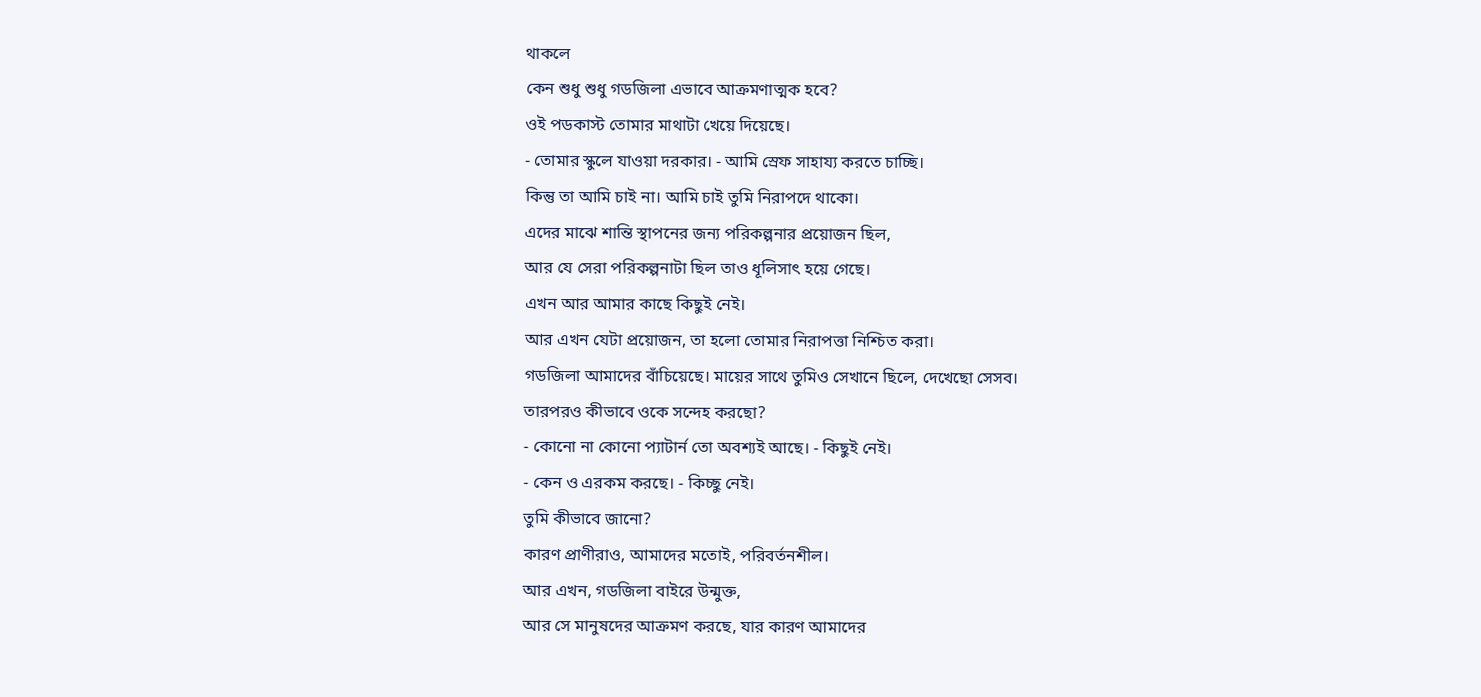থাকলে
কেন শুধু শুধু গডজিলা এভাবে আক্রমণাত্মক হবে?
ওই পডকাস্ট তোমার মাথাটা খেয়ে দিয়েছে।
- তোমার স্কুলে যাওয়া দরকার। - আমি স্রেফ সাহায্য করতে চাচ্ছি।
কিন্তু তা আমি চাই না। আমি চাই তুমি নিরাপদে থাকো।
এদের মাঝে শান্তি স্থাপনের জন্য পরিকল্পনার প্রয়োজন ছিল,
আর যে সেরা পরিকল্পনাটা ছিল তাও ধূলিসাৎ হয়ে গেছে।
এখন আর আমার কাছে কিছুই নেই।
আর এখন যেটা প্রয়োজন, তা হলো তোমার নিরাপত্তা নিশ্চিত করা।
গডজিলা আমাদের বাঁচিয়েছে। মায়ের সাথে তুমিও সেখানে ছিলে, দেখেছো সেসব।
তারপরও কীভাবে ওকে সন্দেহ করছো?
- কোনো না কোনো প্যাটার্ন তো অবশ্যই আছে। - কিছুই নেই।
- কেন ও এরকম করছে। - কিচ্ছু নেই।
তুমি কীভাবে জানো?
কারণ প্রাণীরাও, আমাদের মতোই, পরিবর্তনশীল।
আর এখন, গডজিলা বাইরে উন্মুক্ত,
আর সে মানুষদের আক্রমণ করছে, যার কারণ আমাদের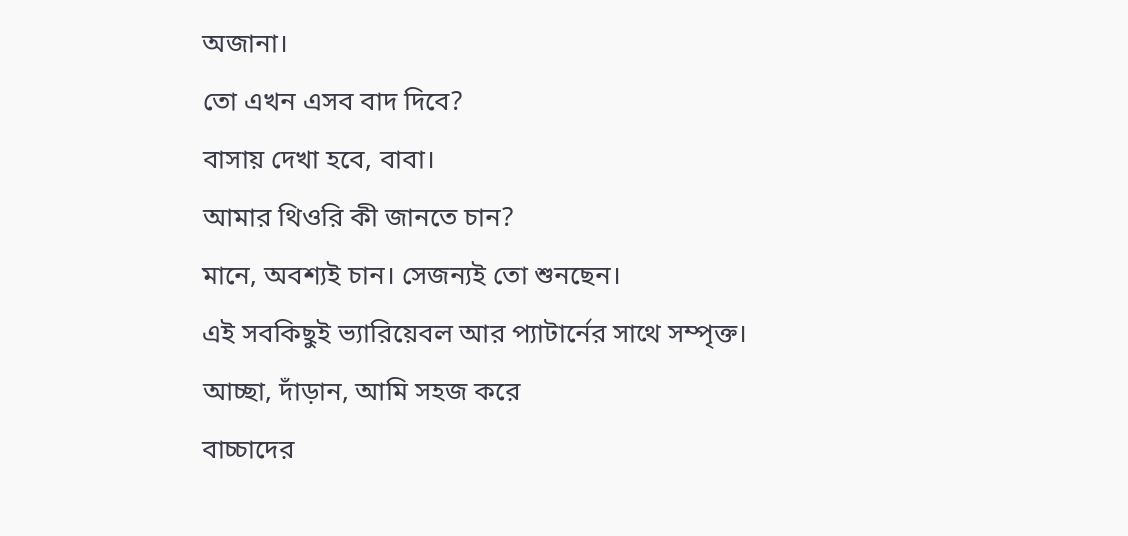অজানা।
তো এখন এসব বাদ দিবে?
বাসায় দেখা হবে, বাবা।
আমার থিওরি কী জানতে চান?
মানে, অবশ্যই চান। সেজন্যই তো শুনছেন।
এই সবকিছুই ভ্যারিয়েবল আর প্যাটার্নের সাথে সম্পৃক্ত।
আচ্ছা, দাঁড়ান, আমি সহজ করে
বাচ্চাদের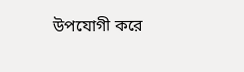উপযোগী করে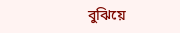বুঝিয়ে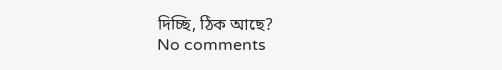দিচ্ছি, ঠিক আছে?
No comments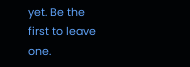yet. Be the first to leave one.